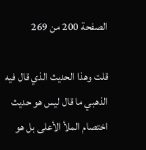الصفحة 200 من 269

قلت وهذا الحديث الذي قال فيه الذهبي ما قال ليس هو حديث اختصام الملأ الأعلى بل هو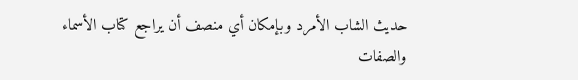حديث الشاب الأمرد وبإمكان أي منصف أن يراجع كتاب الأسماء والصفات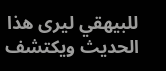للبيهقي ليرى هذا الحديث ويكتشف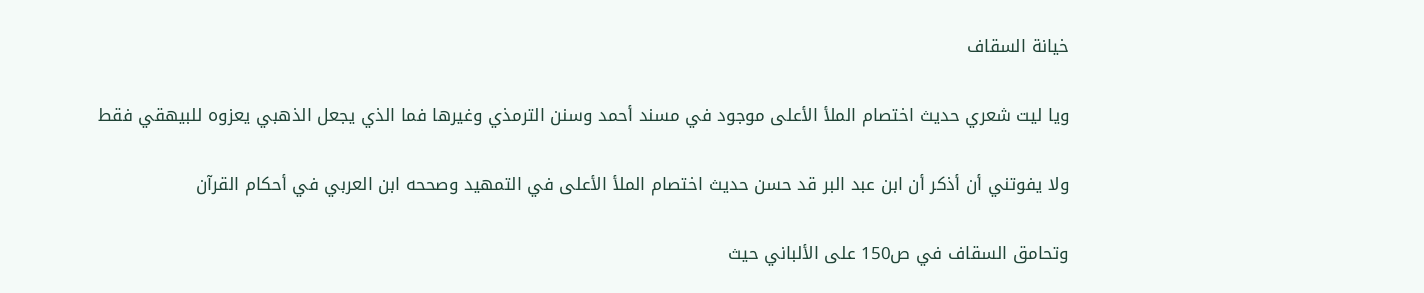خيانة السقاف

ويا ليت شعري حديث اختصام الملأ الأعلى موجود في مسند أحمد وسنن الترمذي وغيرها فما الذي يجعل الذهبي يعزوه للبيهقي فقط

ولا يفوتني أن أذكر أن ابن عبد البر قد حسن حديث اختصام الملأ الأعلى في التمهيد وصححه ابن العربي في أحكام القرآن

وتحامق السقاف في ص150 على الألباني حيث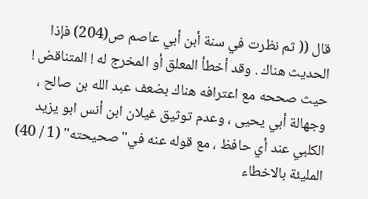قال (( ثم نظرت في سنة أبن أبي عاصم ص(204) فإذا الحديث هناك . وقد أخطأ المعلق أو المخرج له ! المتناقض ! حيث صححه مع اعترافه هناك بضعف عبد الله بن صالح ، وجهالة أبي يحيى ، وعدم توثيق غيلان ابن أنس ابو يزيد الكلبي عند أي حافظ ، مع قوله عنه في"صحيحته" (1 / 40) المليئة بالاخطاء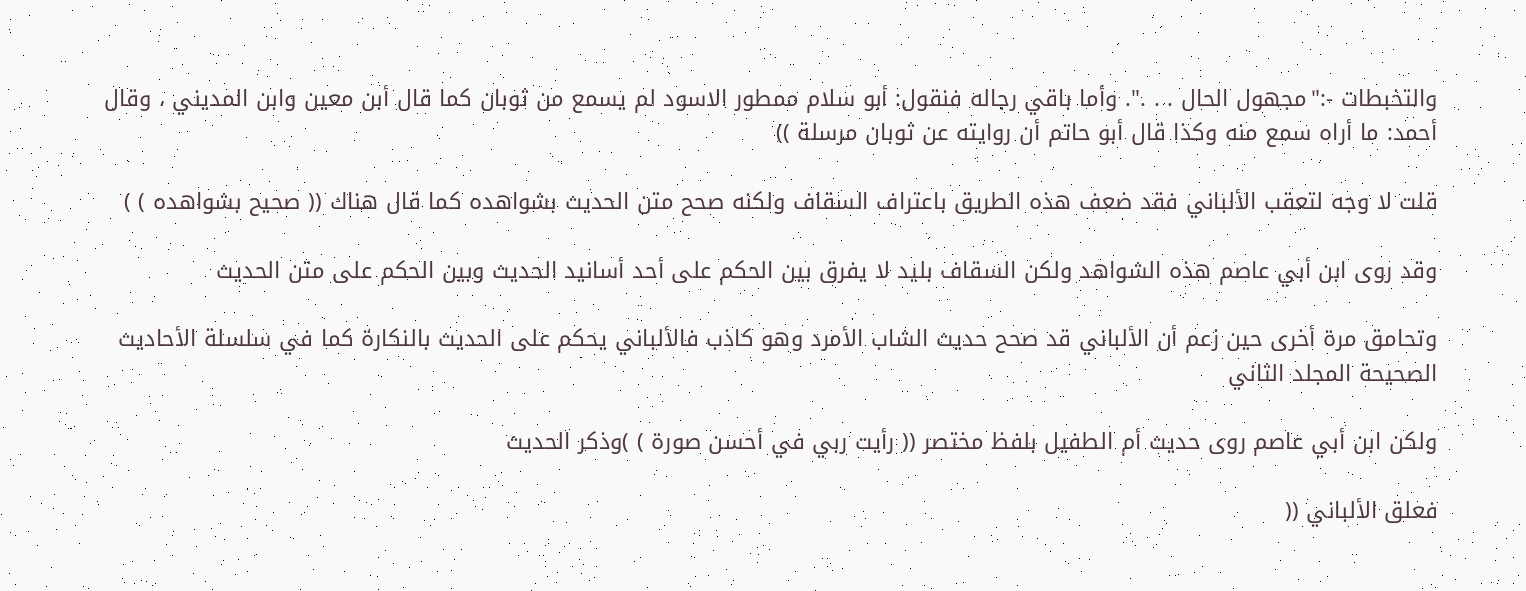والتخبطات -:"مجهول الحال . . .". وأما باقي رجاله فنقول: أبو سلام ممطور الاسود لم يسمع من ثوبان كما قال أبن معين وابن المديني ، وقال أحمد: ما أراه سمع منه وكذا قال أبو حاتم أن روايته عن ثوبان مرسلة ))

قلت لا وجه لتعقب الألباني فقد ضعف هذه الطريق باعتراف السقاف ولكنه صحح متن الحديث بشواهده كما قال هناك (( صحيح بشواهده ) )

وقد روى ابن أبي عاصم هذه الشواهد ولكن السقاف بليد لا يفرق بين الحكم على أحد أسانيد الحديث وبين الحكم على متن الحديث

وتحامق مرة أخرى حين زعم أن الألباني قد صحح حديث الشاب الأمرد وهو كاذب فالألباني يحكم على الحديث بالنكارة كما في سلسلة الأحاديث الصحيحة المجلد الثاني

ولكن ابن أبي عاصم روى حديث أم الطفيل بلفظ مختصر (( رأيت ربي في أحسن صورة ) )وذكر الحديث

فعلق الألباني ((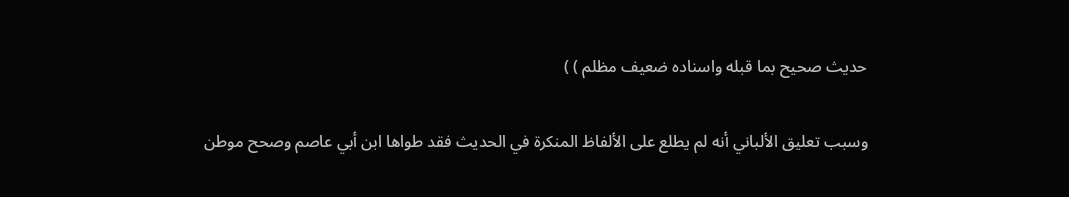حديث صحيح بما قبله واسناده ضعيف مظلم ) )

وسبب تعليق الألباني أنه لم يطلع على الألفاظ المنكرة في الحديث فقد طواها ابن أبي عاصم وصحح موطن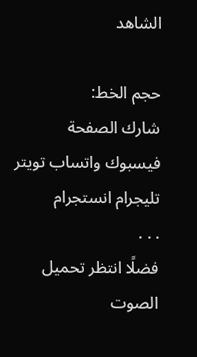الشاهد

حجم الخط:
شارك الصفحة
فيسبوك واتساب تويتر تليجرام انستجرام
. . .
فضلًا انتظر تحميل الصوت